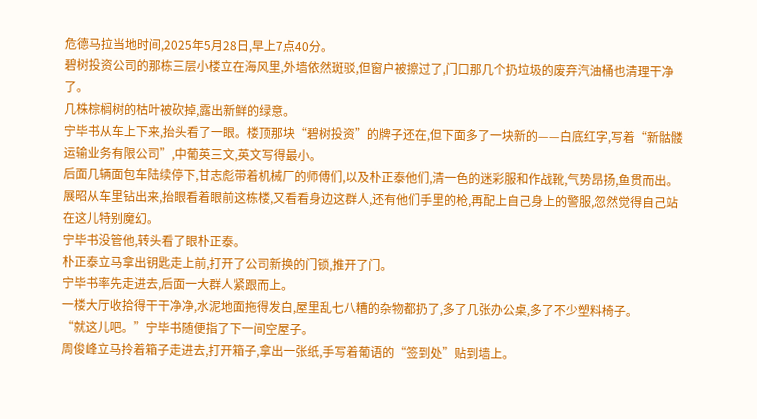危德马拉当地时间,2025年5月28日,早上7点40分。
碧树投资公司的那栋三层小楼立在海风里,外墙依然斑驳,但窗户被擦过了,门口那几个扔垃圾的废弃汽油桶也清理干净了。
几株棕榈树的枯叶被砍掉,露出新鲜的绿意。
宁毕书从车上下来,抬头看了一眼。楼顶那块“碧树投资”的牌子还在,但下面多了一块新的——白底红字,写着“新骷髅运输业务有限公司”,中葡英三文,英文写得最小。
后面几辆面包车陆续停下,甘志彪带着机械厂的师傅们,以及朴正泰他们,清一色的迷彩服和作战靴,气势昂扬,鱼贯而出。
展昭从车里钻出来,抬眼看着眼前这栋楼,又看看身边这群人,还有他们手里的枪,再配上自己身上的警服,忽然觉得自己站在这儿特别魔幻。
宁毕书没管他,转头看了眼朴正泰。
朴正泰立马拿出钥匙走上前,打开了公司新换的门锁,推开了门。
宁毕书率先走进去,后面一大群人紧跟而上。
一楼大厅收拾得干干净净,水泥地面拖得发白,屋里乱七八糟的杂物都扔了,多了几张办公桌,多了不少塑料椅子。
“就这儿吧。”宁毕书随便指了下一间空屋子。
周俊峰立马拎着箱子走进去,打开箱子,拿出一张纸,手写着葡语的“签到处”贴到墙上。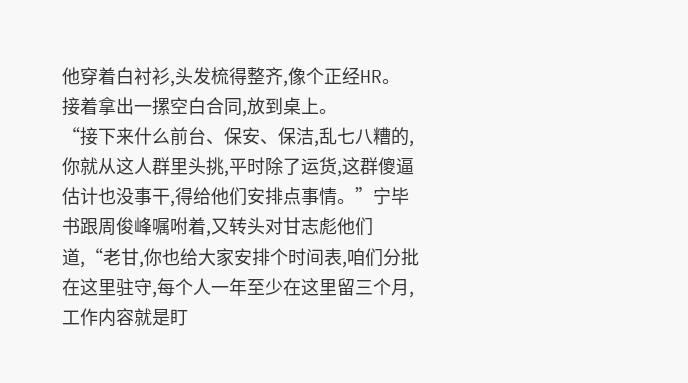他穿着白衬衫,头发梳得整齐,像个正经HR。
接着拿出一摞空白合同,放到桌上。
“接下来什么前台、保安、保洁,乱七八糟的,你就从这人群里头挑,平时除了运货,这群傻逼估计也没事干,得给他们安排点事情。”宁毕书跟周俊峰嘱咐着,又转头对甘志彪他们道,“老甘,你也给大家安排个时间表,咱们分批在这里驻守,每个人一年至少在这里留三个月,工作内容就是盯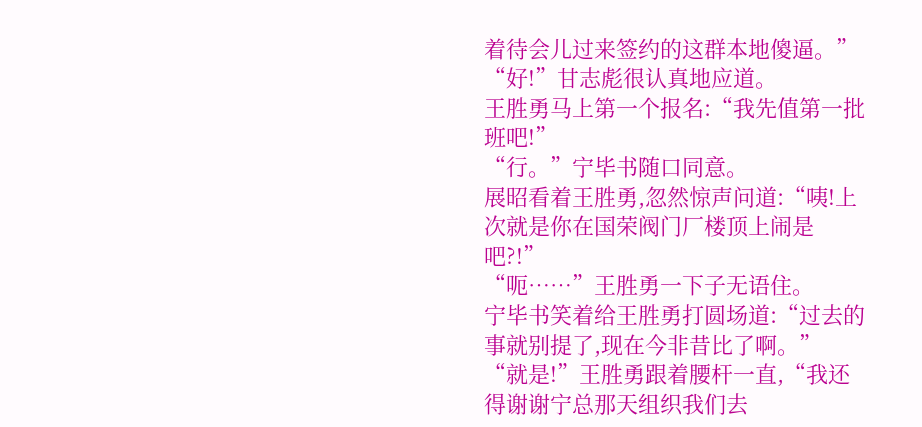着待会儿过来签约的这群本地傻逼。”
“好!”甘志彪很认真地应道。
王胜勇马上第一个报名:“我先值第一批班吧!”
“行。”宁毕书随口同意。
展昭看着王胜勇,忽然惊声问道:“咦!上次就是你在国荣阀门厂楼顶上闹是吧?!”
“呃……”王胜勇一下子无语住。
宁毕书笑着给王胜勇打圆场道:“过去的事就别提了,现在今非昔比了啊。”
“就是!”王胜勇跟着腰杆一直,“我还得谢谢宁总那天组织我们去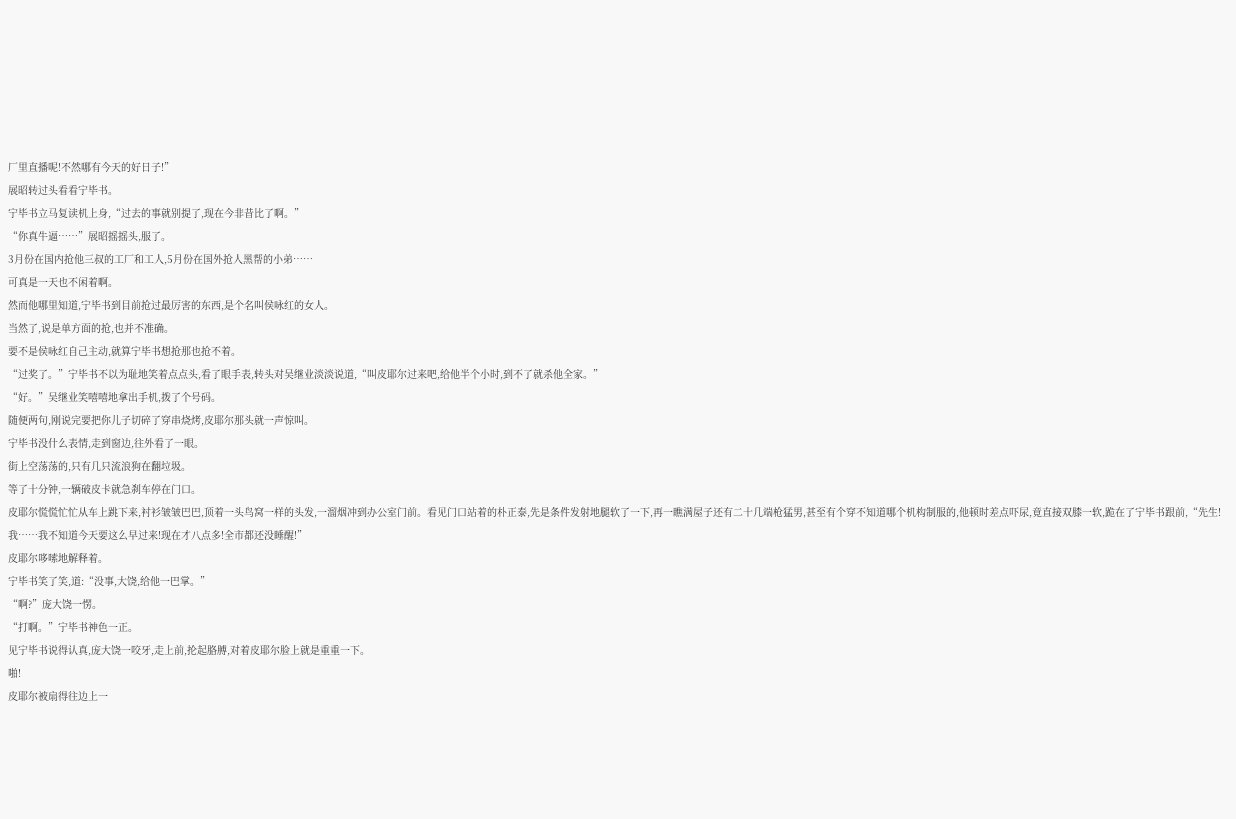厂里直播呢!不然哪有今天的好日子!”
展昭转过头看看宁毕书。
宁毕书立马复读机上身,“过去的事就别提了,现在今非昔比了啊。”
“你真牛逼……”展昭摇摇头,服了。
3月份在国内抢他三叔的工厂和工人,5月份在国外抢人黑帮的小弟……
可真是一天也不闲着啊。
然而他哪里知道,宁毕书到目前抢过最厉害的东西,是个名叫侯咏红的女人。
当然了,说是单方面的抢,也并不准确。
要不是侯咏红自己主动,就算宁毕书想抢那也抢不着。
“过奖了。”宁毕书不以为耻地笑着点点头,看了眼手表,转头对吴继业淡淡说道,“叫皮耶尔过来吧,给他半个小时,到不了就杀他全家。”
“好。”吴继业笑嘻嘻地拿出手机,拨了个号码。
随便两句,刚说完要把你儿子切碎了穿串烧烤,皮耶尔那头就一声惊叫。
宁毕书没什么表情,走到窗边,往外看了一眼。
街上空荡荡的,只有几只流浪狗在翻垃圾。
等了十分钟,一辆破皮卡就急刹车停在门口。
皮耶尔慌慌忙忙从车上跳下来,衬衫皱皱巴巴,顶着一头鸟窝一样的头发,一溜烟冲到办公室门前。看见门口站着的朴正泰,先是条件发射地腿软了一下,再一瞧满屋子还有二十几端枪猛男,甚至有个穿不知道哪个机构制服的,他顿时差点吓尿,竟直接双膝一软,跪在了宁毕书跟前,“先生!我……我不知道今天要这么早过来!现在才八点多!全市都还没睡醒!”
皮耶尔哆嗦地解释着。
宁毕书笑了笑,道:“没事,大饶,给他一巴掌。”
“啊?”庞大饶一愣。
“打啊。”宁毕书神色一正。
见宁毕书说得认真,庞大饶一咬牙,走上前,抡起胳膊,对着皮耶尔脸上就是重重一下。
啪!
皮耶尔被扇得往边上一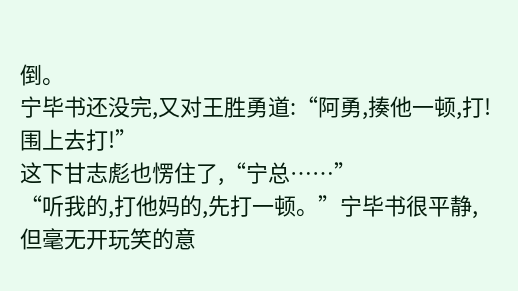倒。
宁毕书还没完,又对王胜勇道:“阿勇,揍他一顿,打!围上去打!”
这下甘志彪也愣住了,“宁总……”
“听我的,打他妈的,先打一顿。”宁毕书很平静,但毫无开玩笑的意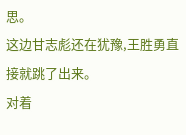思。
这边甘志彪还在犹豫,王胜勇直接就跳了出来。
对着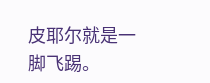皮耶尔就是一脚飞踢。